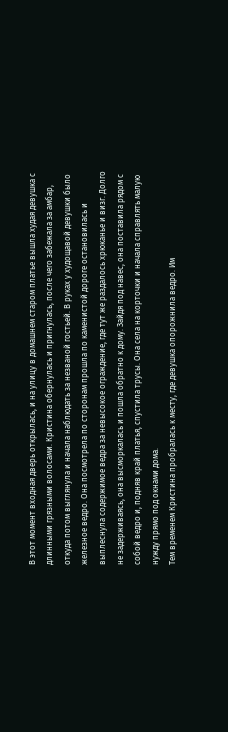В этот момент входная дверь открылась, и на улицу в домашнем старом платье вышла худая девушка с длинными грязными волосами. Кристина обернулась и пригнулась, после чего забежала за амбар, откуда потом выглянула и начала наблюдать за незваной гостьей. В руках у худощавой девушки было железное ведро. Она посмотрела по сторонам прошла по каменистой дороге остановилась и выплеснула содержимое ведра за невысокое ограждение, где тут же раздалось хрюканье и визг. Долго не задерживаясь, она высморкалась и пошла обратно к дому. Зайдя под навес, она поставила рядом с собой ведро и, подняв край платья, спустила трусы. Она села на корточки и начала справлять малую нужду прямо под окнами дома.
Тем временем Кристина пробралась к месту, где девушка опорожнила ведро. Им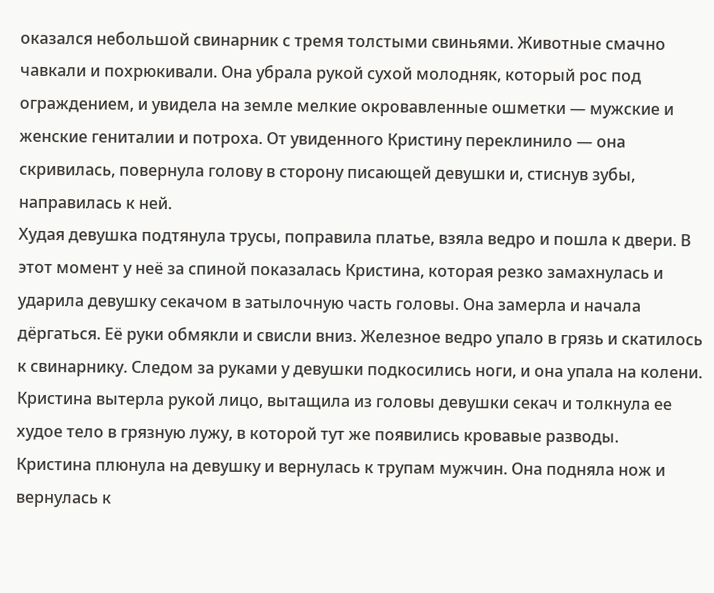оказался небольшой свинарник с тремя толстыми свиньями. Животные смачно чавкали и похрюкивали. Она убрала рукой сухой молодняк, который рос под ограждением, и увидела на земле мелкие окровавленные ошметки — мужские и женские гениталии и потроха. От увиденного Кристину переклинило — она скривилась, повернула голову в сторону писающей девушки и, стиснув зубы, направилась к ней.
Худая девушка подтянула трусы, поправила платье, взяла ведро и пошла к двери. В этот момент у неё за спиной показалась Кристина, которая резко замахнулась и ударила девушку секачом в затылочную часть головы. Она замерла и начала дёргаться. Её руки обмякли и свисли вниз. Железное ведро упало в грязь и скатилось к свинарнику. Следом за руками у девушки подкосились ноги, и она упала на колени. Кристина вытерла рукой лицо, вытащила из головы девушки секач и толкнула ее худое тело в грязную лужу, в которой тут же появились кровавые разводы.
Кристина плюнула на девушку и вернулась к трупам мужчин. Она подняла нож и вернулась к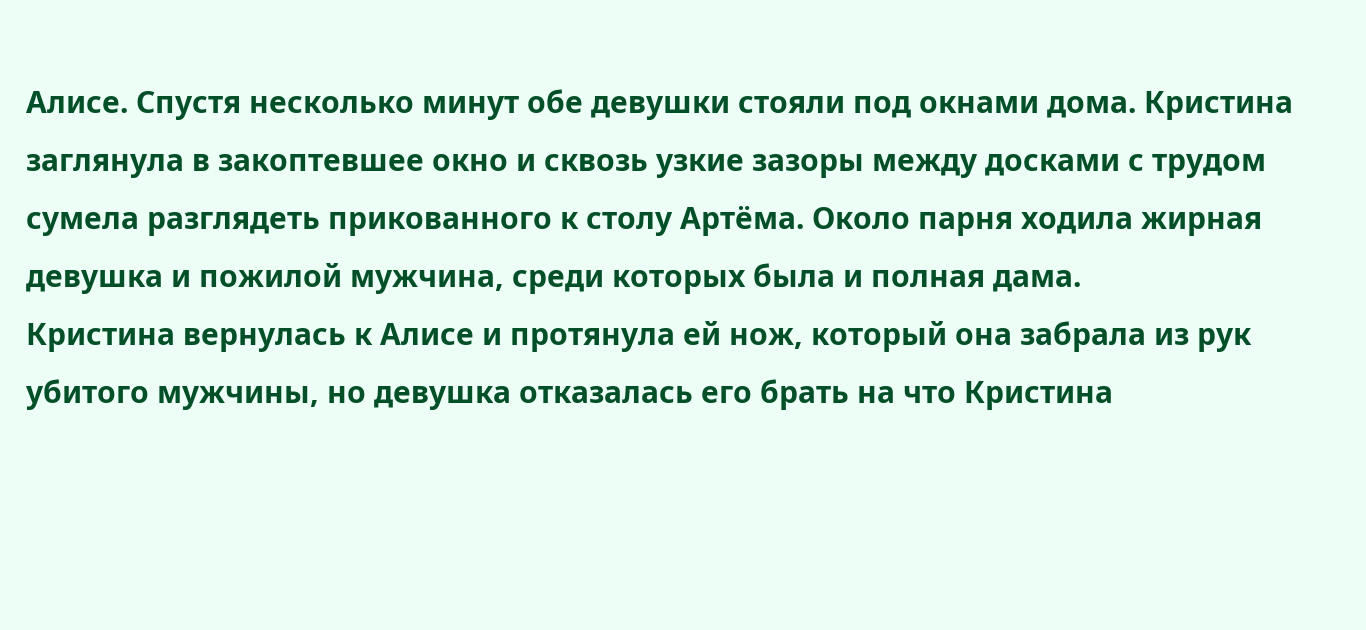Алисе. Спустя несколько минут обе девушки стояли под окнами дома. Кристина заглянула в закоптевшее окно и сквозь узкие зазоры между досками с трудом сумела разглядеть прикованного к столу Артёма. Около парня ходила жирная девушка и пожилой мужчина, среди которых была и полная дама.
Кристина вернулась к Алисе и протянула ей нож, который она забрала из рук убитого мужчины, но девушка отказалась его брать на что Кристина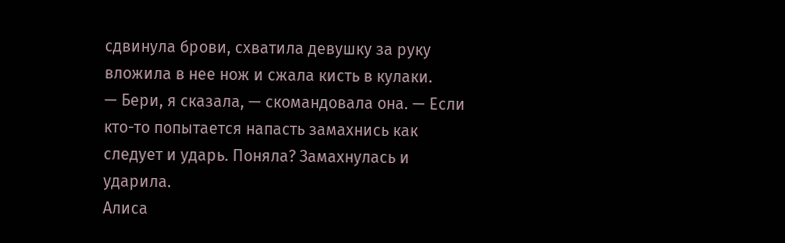сдвинула брови, схватила девушку за руку вложила в нее нож и сжала кисть в кулаки.
— Бери, я сказала, — скомандовала она. — Если кто-то попытается напасть замахнись как следует и ударь. Поняла? Замахнулась и ударила.
Алиса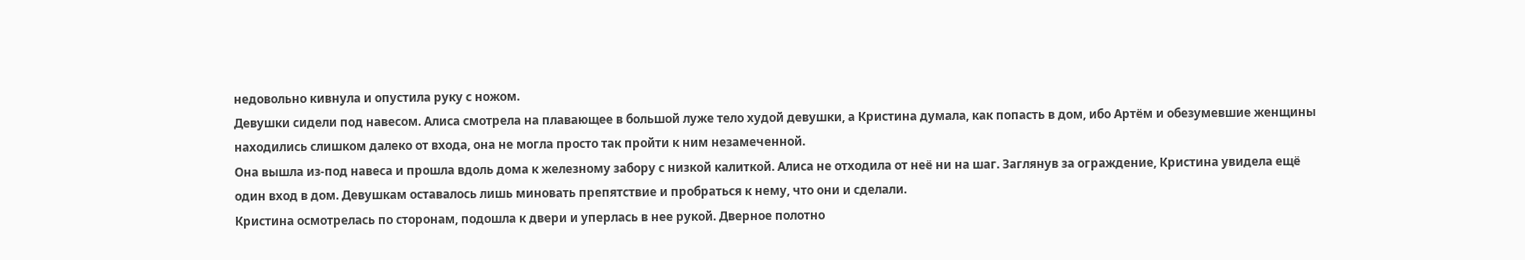недовольно кивнула и опустила руку с ножом.
Девушки сидели под навесом. Алиса смотрела на плавающее в большой луже тело худой девушки, а Кристина думала, как попасть в дом, ибо Артём и обезумевшие женщины находились слишком далеко от входа, она не могла просто так пройти к ним незамеченной.
Она вышла из-под навеса и прошла вдоль дома к железному забору с низкой калиткой. Алиса не отходила от неё ни на шаг. Заглянув за ограждение, Кристина увидела ещё один вход в дом. Девушкам оставалось лишь миновать препятствие и пробраться к нему, что они и сделали.
Кристина осмотрелась по сторонам, подошла к двери и уперлась в нее рукой. Дверное полотно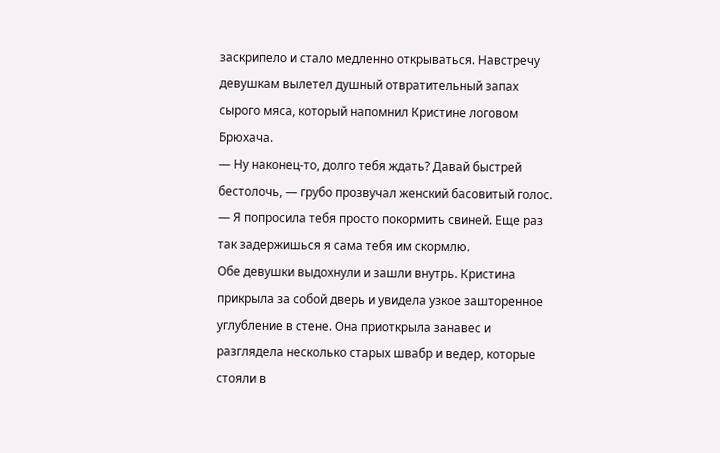заскрипело и стало медленно открываться. Навстречу девушкам вылетел душный отвратительный запах сырого мяса, который напомнил Кристине логовом Брюхача.
— Ну наконец-то, долго тебя ждать? Давай быстрей бестолочь, — грубо прозвучал женский басовитый голос. — Я попросила тебя просто покормить свиней. Еще раз так задержишься я сама тебя им скормлю.
Обе девушки выдохнули и зашли внутрь. Кристина прикрыла за собой дверь и увидела узкое зашторенное углубление в стене. Она приоткрыла занавес и разглядела несколько старых швабр и ведер, которые стояли в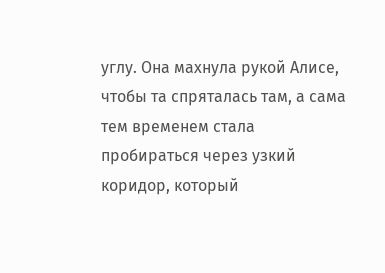углу. Она махнула рукой Алисе, чтобы та спряталась там, а сама тем временем стала пробираться через узкий коридор, который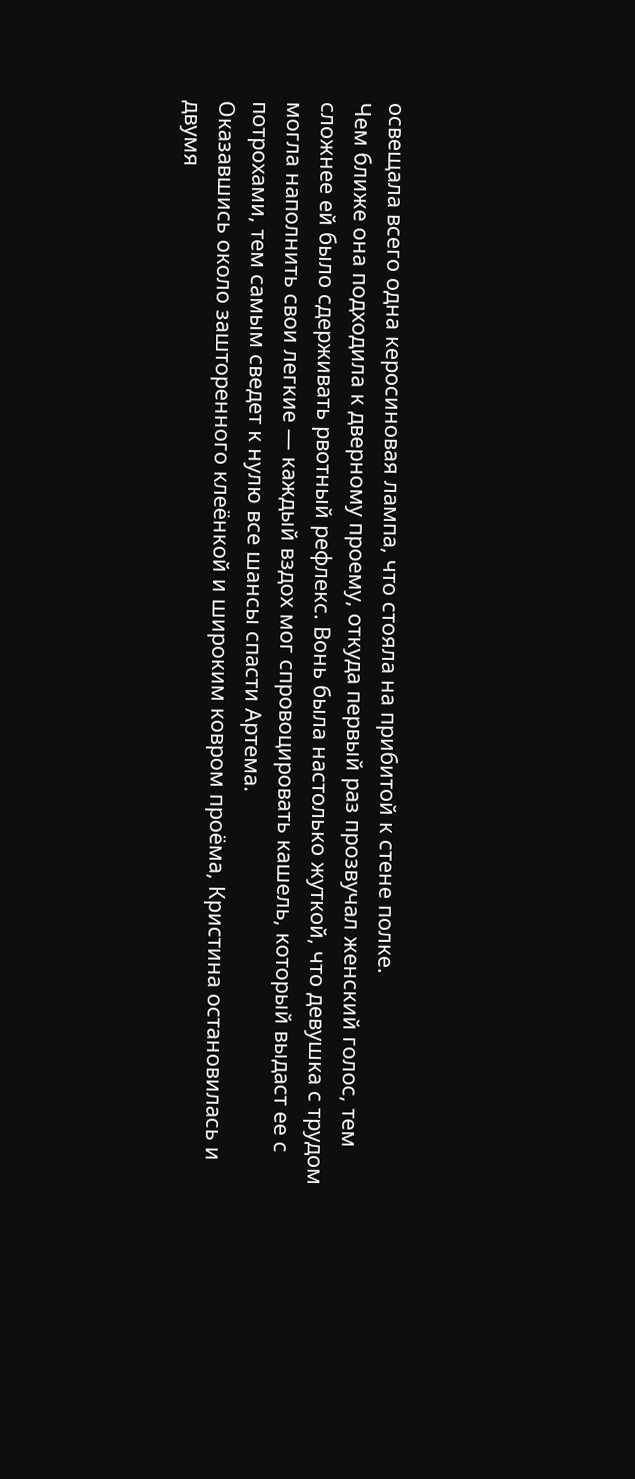освещала всего одна керосиновая лампа, что стояла на прибитой к стене полке.
Чем ближе она подходила к дверному проему, откуда первый раз прозвучал женский голос, тем сложнее ей было сдерживать рвотный рефлекс. Вонь была настолько жуткой, что девушка с трудом могла наполнить свои легкие — каждый вздох мог спровоцировать кашель, который выдаст ее с потрохами, тем самым сведет к нулю все шансы спасти Артема.
Оказавшись около зашторенного клеёнкой и широким ковром проёма, Кристина остановилась и двумя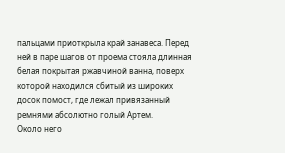пальцами приоткрыла край занавеса. Перед ней в паре шагов от проема стояла длинная белая покрытая ржавчиной ванна, поверх которой находился сбитый из широких досок помост, где лежал привязанный ремнями абсолютно голый Артем.
Около него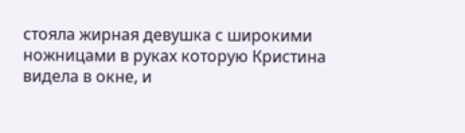стояла жирная девушка с широкими ножницами в руках которую Кристина видела в окне, и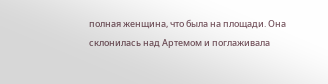полная женщина, что была на площади. Она склонилась над Артемом и поглаживала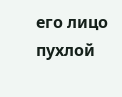его лицо пухлой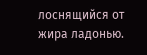лоснящийся от жира ладонью.